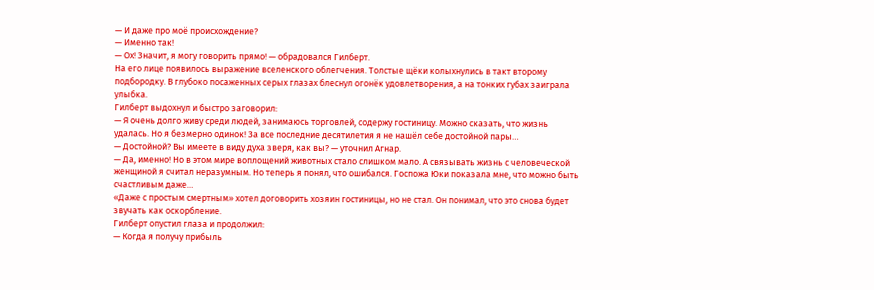— И даже про моё происхождение?
— Именно так!
— Ох! Значит, я могу говорить прямо! — обрадовался Гилберт.
На его лице появилось выражение вселенского облегчения. Толстые щёки колыхнулись в такт второму подбородку. В глубоко посаженных серых глазах блеснул огонёк удовлетворения, а на тонких губах заиграла улыбка.
Гилберт выдохнул и быстро заговорил:
— Я очень долго живу среди людей, занимаюсь торговлей, содержу гостиницу. Можно сказать, что жизнь удалась. Но я безмерно одинок! За все последние десятилетия я не нашёл себе достойной пары…
— Достойной? Вы имеете в виду духа зверя, как вы? — уточнил Агнар.
— Да, именно! Но в этом мире воплощений животных стало слишком мало. А связывать жизнь с человеческой женщиной я считал неразумным. Но теперь я понял, что ошибался. Госпожа Юки показала мне, что можно быть счастливым даже…
«Даже с простым смертным» хотел договорить хозяин гостиницы, но не стал. Он понимал, что это снова будет звучать как оскорбление.
Гилберт опустил глаза и продолжил:
— Когда я получу прибыль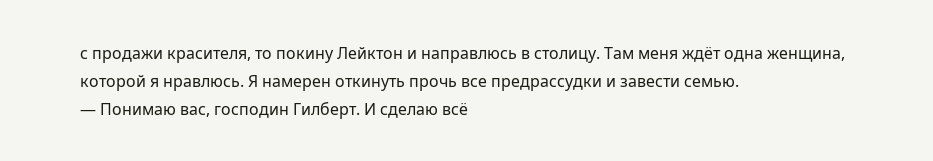с продажи красителя, то покину Лейктон и направлюсь в столицу. Там меня ждёт одна женщина, которой я нравлюсь. Я намерен откинуть прочь все предрассудки и завести семью.
— Понимаю вас, господин Гилберт. И сделаю всё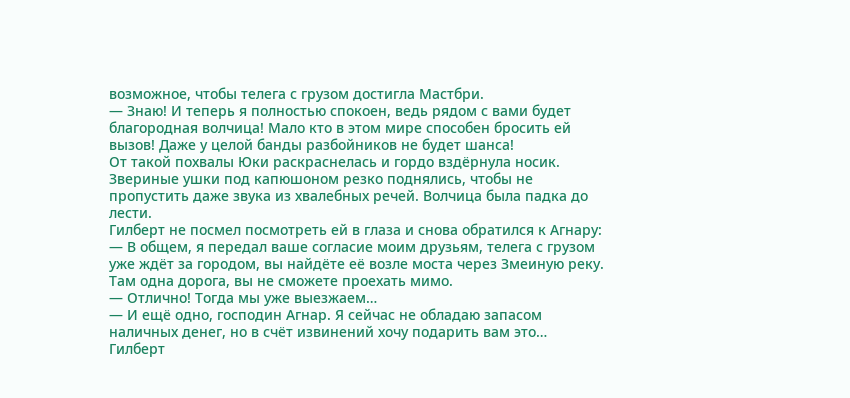возможное, чтобы телега с грузом достигла Мастбри.
— Знаю! И теперь я полностью спокоен, ведь рядом с вами будет благородная волчица! Мало кто в этом мире способен бросить ей вызов! Даже у целой банды разбойников не будет шанса!
От такой похвалы Юки раскраснелась и гордо вздёрнула носик. Звериные ушки под капюшоном резко поднялись, чтобы не пропустить даже звука из хвалебных речей. Волчица была падка до лести.
Гилберт не посмел посмотреть ей в глаза и снова обратился к Агнару:
— В общем, я передал ваше согласие моим друзьям, телега с грузом уже ждёт за городом, вы найдёте её возле моста через Змеиную реку. Там одна дорога, вы не сможете проехать мимо.
— Отлично! Тогда мы уже выезжаем…
— И ещё одно, господин Агнар. Я сейчас не обладаю запасом наличных денег, но в счёт извинений хочу подарить вам это…
Гилберт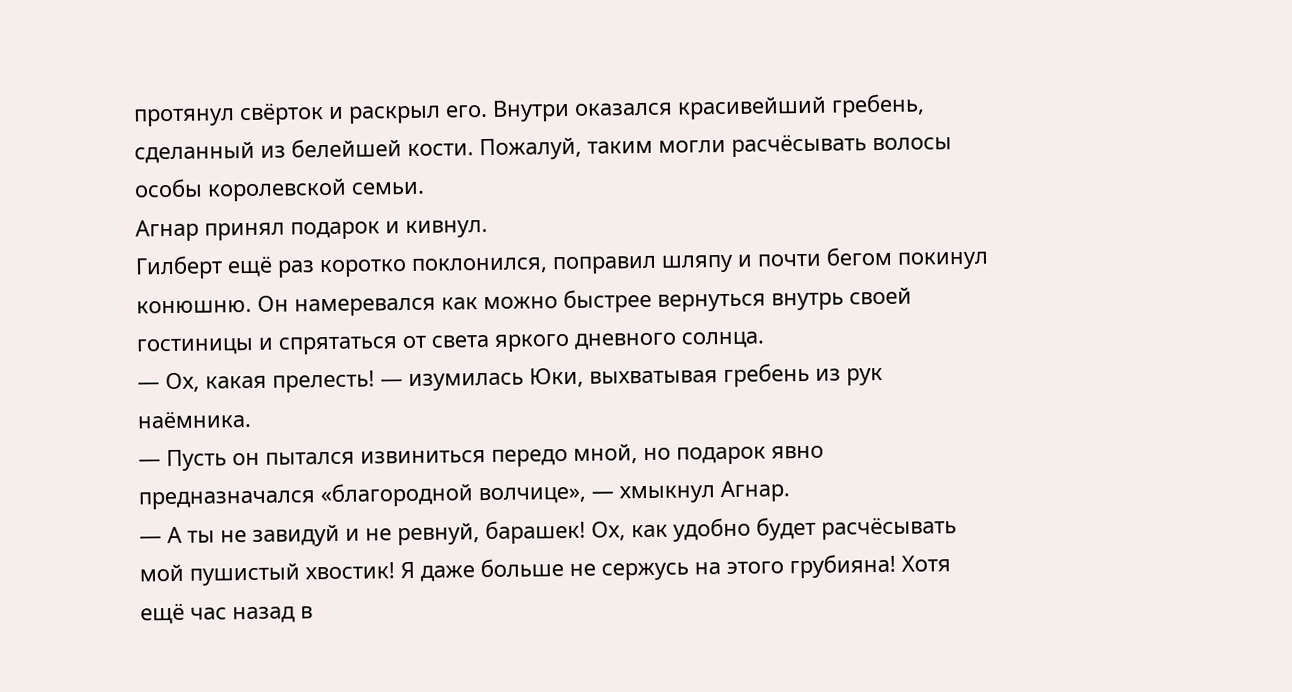протянул свёрток и раскрыл его. Внутри оказался красивейший гребень, сделанный из белейшей кости. Пожалуй, таким могли расчёсывать волосы особы королевской семьи.
Агнар принял подарок и кивнул.
Гилберт ещё раз коротко поклонился, поправил шляпу и почти бегом покинул конюшню. Он намеревался как можно быстрее вернуться внутрь своей гостиницы и спрятаться от света яркого дневного солнца.
— Ох, какая прелесть! — изумилась Юки, выхватывая гребень из рук наёмника.
— Пусть он пытался извиниться передо мной, но подарок явно предназначался «благородной волчице», — хмыкнул Агнар.
— А ты не завидуй и не ревнуй, барашек! Ох, как удобно будет расчёсывать мой пушистый хвостик! Я даже больше не сержусь на этого грубияна! Хотя ещё час назад в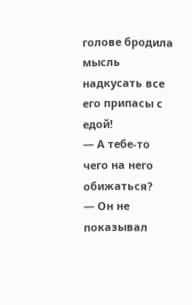голове бродила мысль надкусать все его припасы с едой!
— А тебе-то чего на него обижаться?
— Он не показывал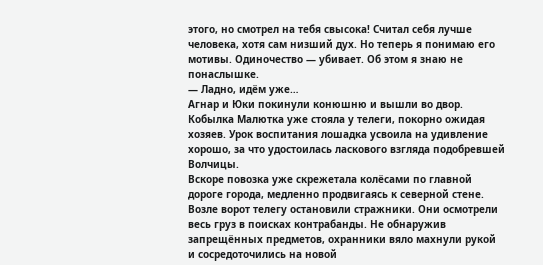этого, но смотрел на тебя свысока! Считал себя лучше человека, хотя сам низший дух. Но теперь я понимаю его мотивы. Одиночество — убивает. Об этом я знаю не понаслышке.
— Ладно, идём уже…
Агнар и Юки покинули конюшню и вышли во двор. Кобылка Малютка уже стояла у телеги, покорно ожидая хозяев. Урок воспитания лошадка усвоила на удивление хорошо, за что удостоилась ласкового взгляда подобревшей Волчицы.
Вскоре повозка уже скрежетала колёсами по главной дороге города, медленно продвигаясь к северной стене.
Возле ворот телегу остановили стражники. Они осмотрели весь груз в поисках контрабанды. Не обнаружив запрещённых предметов, охранники вяло махнули рукой и сосредоточились на новой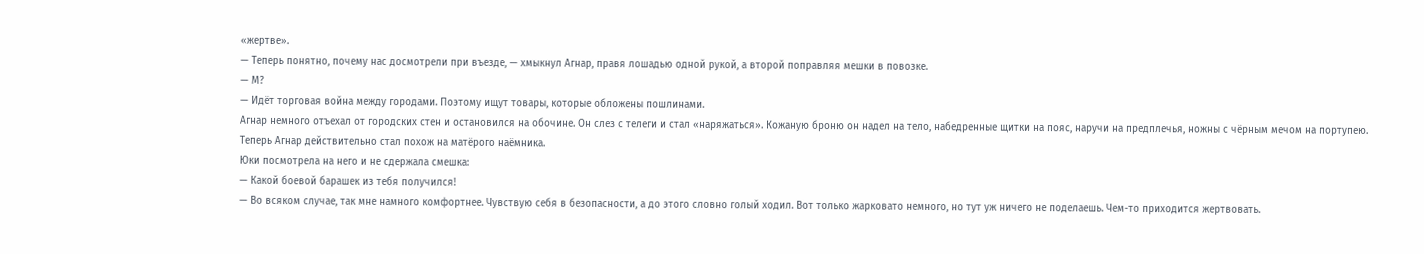«жертве».
— Теперь понятно, почему нас досмотрели при въезде, — хмыкнул Агнар, правя лошадью одной рукой, а второй поправляя мешки в повозке.
— М?
— Идёт торговая война между городами. Поэтому ищут товары, которые обложены пошлинами.
Агнар немного отъехал от городских стен и остановился на обочине. Он слез с телеги и стал «наряжаться». Кожаную броню он надел на тело, набедренные щитки на пояс, наручи на предплечья, ножны с чёрным мечом на портупею.
Теперь Агнар действительно стал похож на матёрого наёмника.
Юки посмотрела на него и не сдержала смешка:
— Какой боевой барашек из тебя получился!
— Во всяком случае, так мне намного комфортнее. Чувствую себя в безопасности, а до этого словно голый ходил. Вот только жарковато немного, но тут уж ничего не поделаешь. Чем-то приходится жертвовать.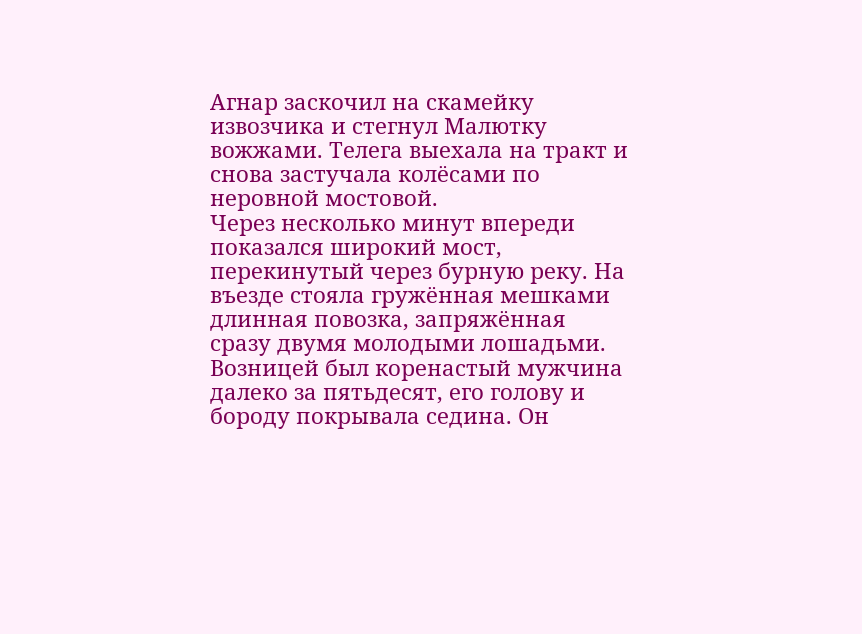Агнар заскочил на скамейку извозчика и стегнул Малютку вожжами. Телега выехала на тракт и снова застучала колёсами по неровной мостовой.
Через несколько минут впереди показался широкий мост, перекинутый через бурную реку. На въезде стояла гружённая мешками длинная повозка, запряжённая сразу двумя молодыми лошадьми.
Возницей был коренастый мужчина далеко за пятьдесят, его голову и бороду покрывала седина. Он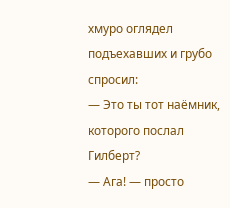хмуро оглядел подъехавших и грубо спросил:
— Это ты тот наёмник, которого послал Гилберт?
— Ага! — просто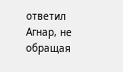ответил Агнар, не обращая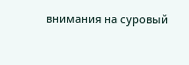внимания на суровый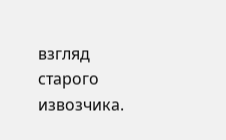взгляд старого извозчика.